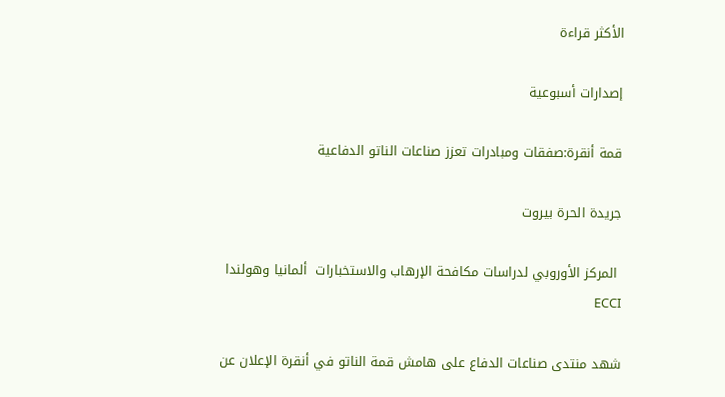الأكثر قراءة

إصدارات أسبوعية

قمة أنقرة:صفقات ومبادرات تعزز صناعات الناتو الدفاعية

جريدة الحرة بيروت

 المركز الأوروبي لدراسات مكافحة الإرهاب والاستخبارات  ألمانيا وهولندا ECCI

شهد منتدى صناعات الدفاع على هامش قمة الناتو في أنقرة الإعلان عن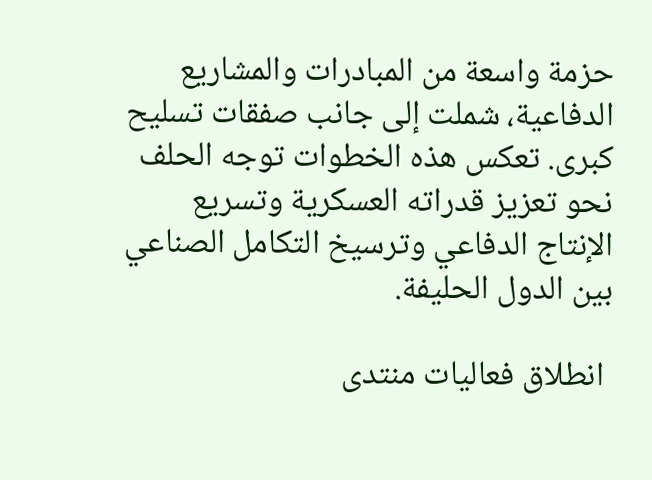حزمة واسعة من المبادرات والمشاريع الدفاعية، شملت إلى جانب صفقات تسليح كبرى. تعكس هذه الخطوات توجه الحلف نحو تعزيز قدراته العسكرية وتسريع الإنتاج الدفاعي وترسيخ التكامل الصناعي بين الدول الحليفة.

 انطلاق فعاليات منتدى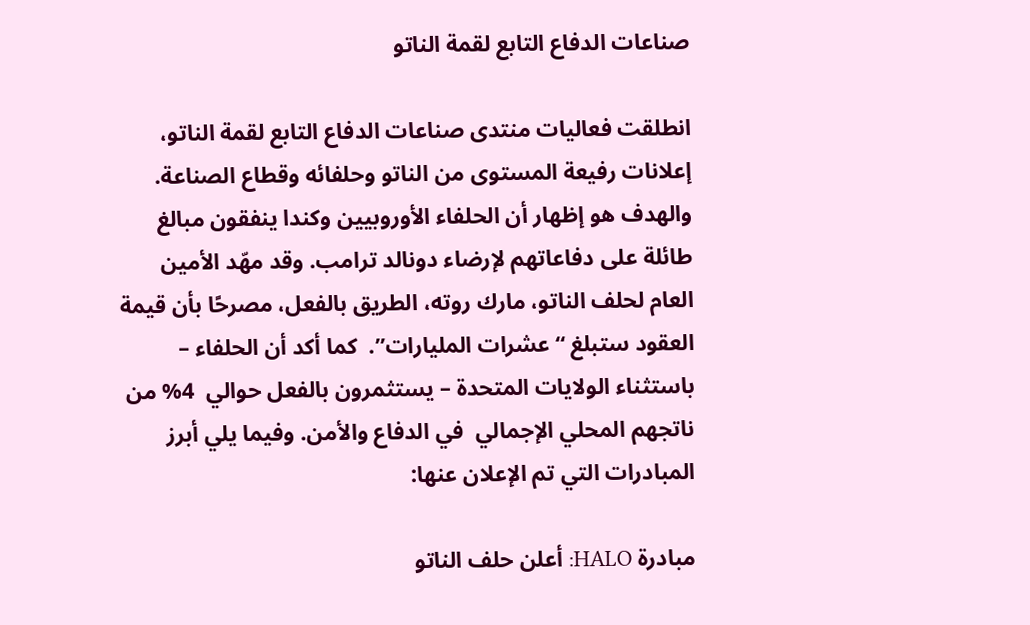صناعات الدفاع التابع لقمة الناتو

انطلقت فعاليات منتدى صناعات الدفاع التابع لقمة الناتو، إعلانات رفيعة المستوى من الناتو وحلفائه وقطاع الصناعة. والهدف هو إظهار أن الحلفاء الأوروبيين وكندا ينفقون مبالغ طائلة على دفاعاتهم لإرضاء دونالد ترامب. وقد مهّد الأمين العام لحلف الناتو، مارك روته، الطريق بالفعل، مصرحًا بأن قيمة العقود ستبلغ “عشرات المليارات”.  كما أكد أن الحلفاء – باستثناء الولايات المتحدة – يستثمرون بالفعل حوالي  4% من ناتجهم المحلي الإجمالي  في الدفاع والأمن. وفيما يلي أبرز المبادرات التي تم الإعلان عنها:

مبادرة HALO: أعلن حلف الناتو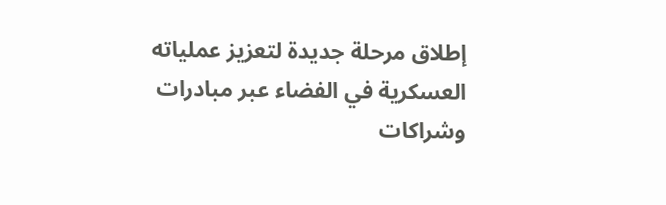إطلاق مرحلة جديدة لتعزيز عملياته العسكرية في الفضاء عبر مبادرات وشراكات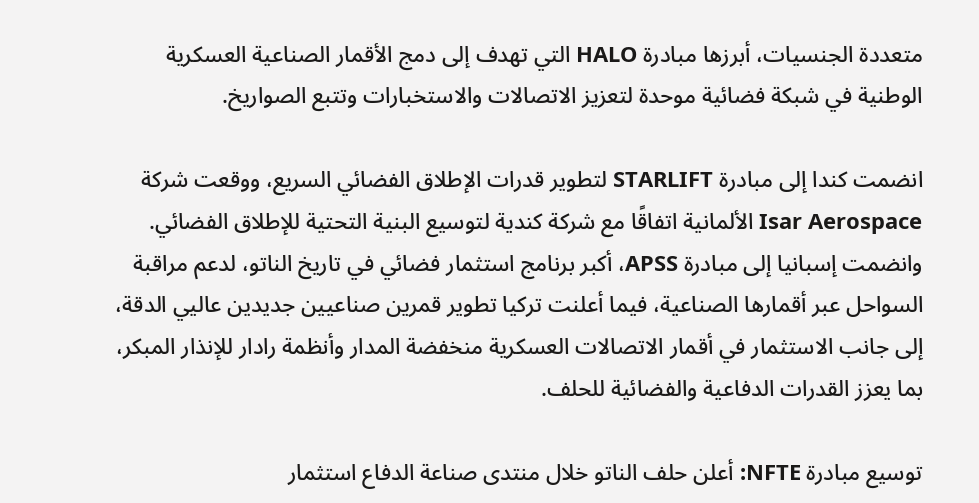متعددة الجنسيات، أبرزها مبادرة HALO التي تهدف إلى دمج الأقمار الصناعية العسكرية الوطنية في شبكة فضائية موحدة لتعزيز الاتصالات والاستخبارات وتتبع الصواريخ.

انضمت كندا إلى مبادرة STARLIFT لتطوير قدرات الإطلاق الفضائي السريع، ووقعت شركة Isar Aerospace الألمانية اتفاقًا مع شركة كندية لتوسيع البنية التحتية للإطلاق الفضائي. وانضمت إسبانيا إلى مبادرة APSS، أكبر برنامج استثمار فضائي في تاريخ الناتو، لدعم مراقبة السواحل عبر أقمارها الصناعية، فيما أعلنت تركيا تطوير قمرين صناعيين جديدين عاليي الدقة، إلى جانب الاستثمار في أقمار الاتصالات العسكرية منخفضة المدار وأنظمة رادار للإنذار المبكر، بما يعزز القدرات الدفاعية والفضائية للحلف.

توسيع مبادرة NFTE: أعلن حلف الناتو خلال منتدى صناعة الدفاع استثمار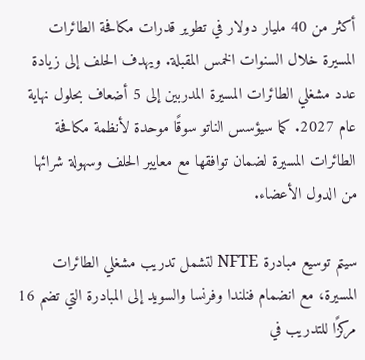أكثر من 40 مليار دولار في تطوير قدرات مكافحة الطائرات المسيرة خلال السنوات الخمس المقبلة. ويهدف الحلف إلى زيادة عدد مشغلي الطائرات المسيرة المدربين إلى 5 أضعاف بحلول نهاية عام 2027. كما سيؤسس الناتو سوقًا موحدة لأنظمة مكافحة الطائرات المسيرة لضمان توافقها مع معايير الحلف وسهولة شرائها من الدول الأعضاء.

سيتم توسيع مبادرة NFTE لتشمل تدريب مشغلي الطائرات المسيرة، مع انضمام فنلندا وفرنسا والسويد إلى المبادرة التي تضم 16 مركزًا للتدريب في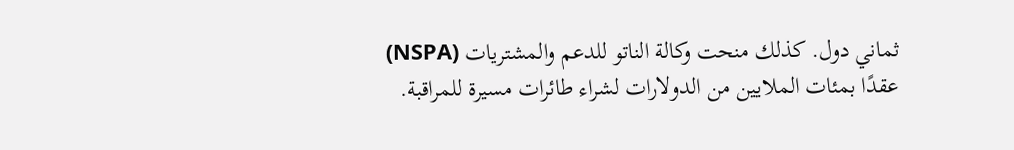ثماني دول. كذلك منحت وكالة الناتو للدعم والمشتريات (NSPA) عقدًا بمئات الملايين من الدولارات لشراء طائرات مسيرة للمراقبة.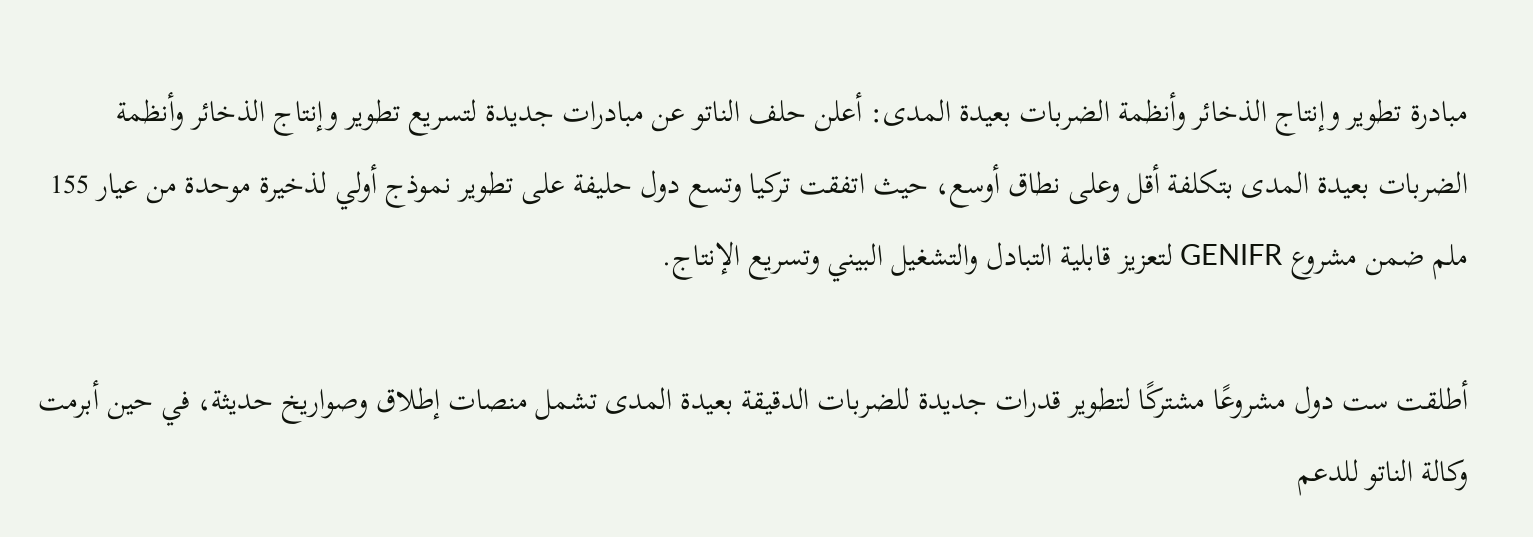مبادرة تطوير وإنتاج الذخائر وأنظمة الضربات بعيدة المدى: أعلن حلف الناتو عن مبادرات جديدة لتسريع تطوير وإنتاج الذخائر وأنظمة الضربات بعيدة المدى بتكلفة أقل وعلى نطاق أوسع، حيث اتفقت تركيا وتسع دول حليفة على تطوير نموذج أولي لذخيرة موحدة من عيار 155 ملم ضمن مشروع GENIFR لتعزيز قابلية التبادل والتشغيل البيني وتسريع الإنتاج.

أطلقت ست دول مشروعًا مشتركًا لتطوير قدرات جديدة للضربات الدقيقة بعيدة المدى تشمل منصات إطلاق وصواريخ حديثة، في حين أبرمت وكالة الناتو للدعم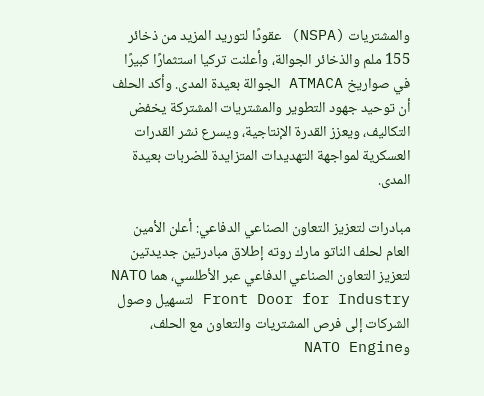والمشتريات (NSPA) عقودًا لتوريد المزيد من ذخائر 155 ملم والذخائر الجوالة، وأعلنت تركيا استثمارًا كبيرًا في صواريخ ATMACA الجوالة بعيدة المدى. وأكد الحلف أن توحيد جهود التطوير والمشتريات المشتركة يخفض التكاليف، ويعزز القدرة الإنتاجية، ويسرع نشر القدرات العسكرية لمواجهة التهديدات المتزايدة للضربات بعيدة المدى.

مبادرات لتعزيز التعاون الصناعي الدفاعي: أعلن الأمين العام لحلف الناتو مارك روته إطلاق مبادرتين جديدتين لتعزيز التعاون الصناعي الدفاعي عبر الأطلسي، هما NATO Front Door for Industry لتسهيل وصول الشركات إلى فرص المشتريات والتعاون مع الحلف، وNATO Engine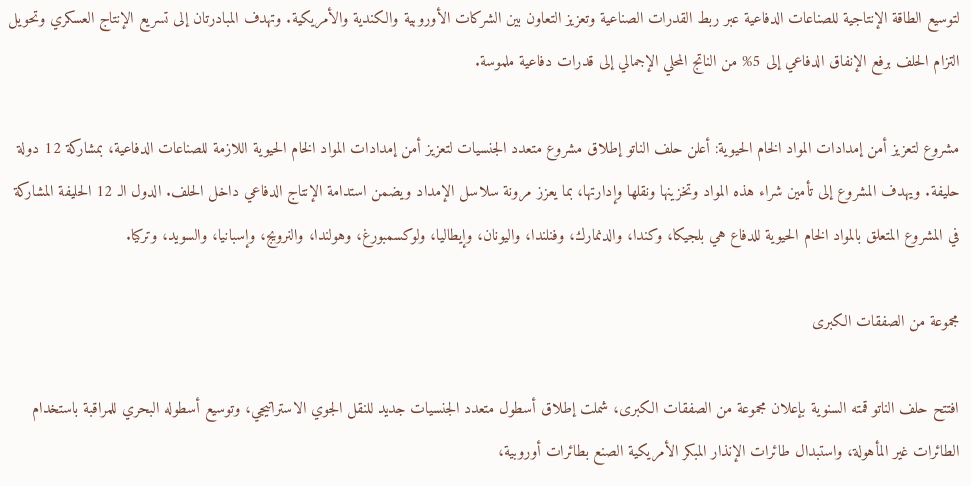لتوسيع الطاقة الإنتاجية للصناعات الدفاعية عبر ربط القدرات الصناعية وتعزيز التعاون بين الشركات الأوروبية والكندية والأمريكية. وتهدف المبادرتان إلى تسريع الإنتاج العسكري وتحويل التزام الحلف برفع الإنفاق الدفاعي إلى 5% من الناتج المحلي الإجمالي إلى قدرات دفاعية ملموسة.

مشروع لتعزيز أمن إمدادات المواد الخام الحيوية: أعلن حلف الناتو إطلاق مشروع متعدد الجنسيات لتعزيز أمن إمدادات المواد الخام الحيوية اللازمة للصناعات الدفاعية، بمشاركة 12 دولة حليفة. ويهدف المشروع إلى تأمين شراء هذه المواد وتخزينها ونقلها وإدارتها، بما يعزز مرونة سلاسل الإمداد ويضمن استدامة الإنتاج الدفاعي داخل الحلف. الدول الـ 12 الحليفة المشاركة في المشروع المتعلق بالمواد الخام الحيوية للدفاع هي بلجيكا، وكندا، والدنمارك، وفنلندا، واليونان، وإيطاليا، ولوكسمبورغ، وهولندا، والنرويج، وإسبانيا، والسويد، وتركيا.

مجموعة من الصفقات الكبرى

افتتح حلف الناتو قمته السنوية بإعلان مجموعة من الصفقات الكبرى، شملت إطلاق أسطول متعدد الجنسيات جديد للنقل الجوي الاستراتيجي، وتوسيع أسطوله البحري للمراقبة باستخدام الطائرات غير المأهولة، واستبدال طائرات الإنذار المبكر الأمريكية الصنع بطائرات أوروبية،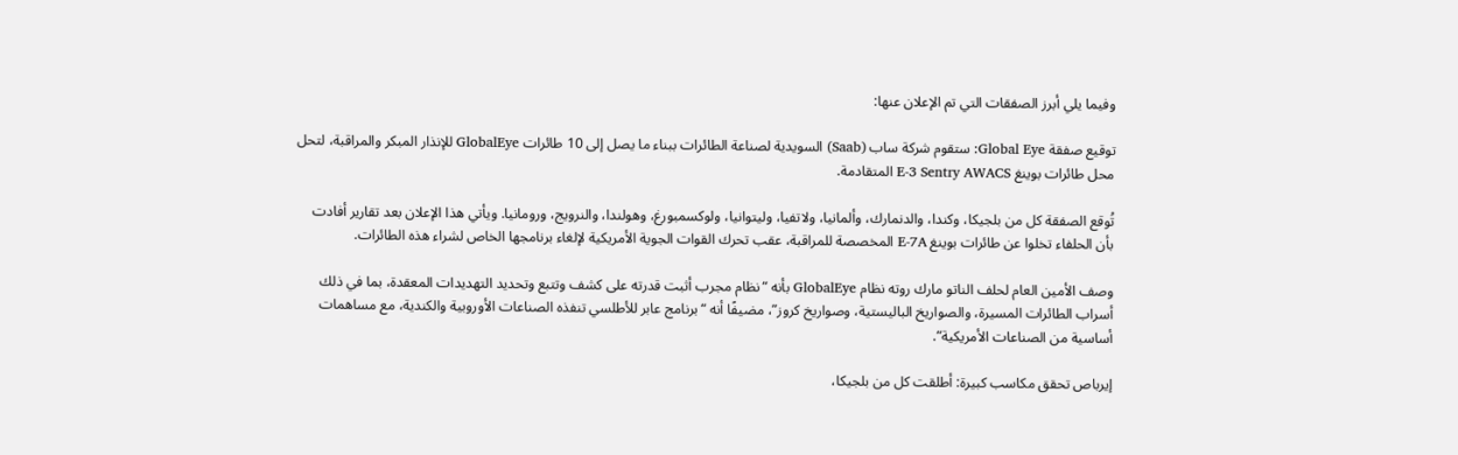وفيما يلي أبرز الصفقات التي تم الإعلان عنها:

توقيع صفقة Global Eye: ستقوم شركة ساب (Saab) السويدية لصناعة الطائرات ببناء ما يصل إلى 10 طائرات GlobalEye للإنذار المبكر والمراقبة، لتحل محل طائرات بوينغ E-3 Sentry AWACS المتقادمة.

تُوقع الصفقة كل من بلجيكا، وكندا، والدنمارك، وألمانيا، ولاتفيا، وليتوانيا، ولوكسمبورغ، وهولندا، والنرويج، ورومانيا. ويأتي هذا الإعلان بعد تقارير أفادت بأن الحلفاء تخلوا عن طائرات بوينغ E-7A المخصصة للمراقبة، عقب تحرك القوات الجوية الأمريكية لإلغاء برنامجها الخاص لشراء هذه الطائرات.

وصف الأمين العام لحلف الناتو مارك روته نظام GlobalEye بأنه “نظام مجرب أثبت قدرته على كشف وتتبع وتحديد التهديدات المعقدة، بما في ذلك أسراب الطائرات المسيرة، والصواريخ الباليستية، وصواريخ كروز”، مضيفًا أنه “برنامج عابر للأطلسي تنفذه الصناعات الأوروبية والكندية، مع مساهمات أساسية من الصناعات الأمريكية“.

إيرباص تحقق مكاسب كبيرة: أطلقت كل من بلجيكا،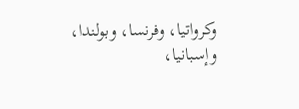وكرواتيا، وفرنسا، وبولندا، وإسبانيا،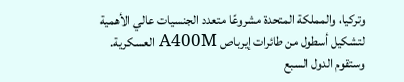وتركيا، والمملكة المتحدة مشروعًا متعدد الجنسيات عالي الأهمية لتشكيل أسطول من طائرات إيرباص A400M العسكرية. وستقوم الدول السبع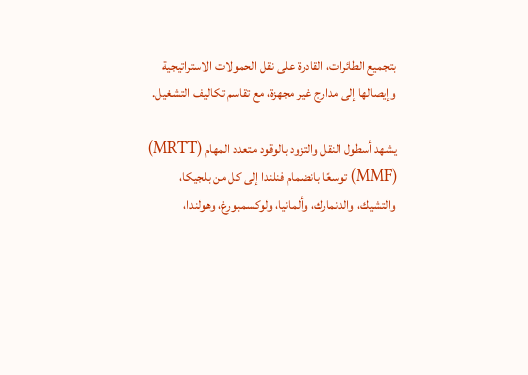بتجميع الطائرات، القادرة على نقل الحمولات الاستراتيجية وإيصالها إلى مدارج غير مجهزة، مع تقاسم تكاليف التشغيل.

يشهد أسطول النقل والتزود بالوقود متعدد المهام (MRTT) (MMF) توسعًا بانضمام فنلندا إلى كل من بلجيكا، والتشيك، والدنمارك، وألمانيا، ولوكسمبورغ، وهولندا،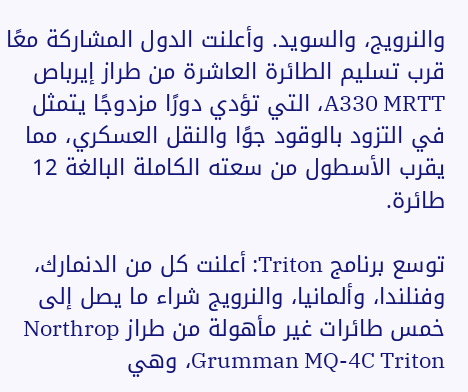والنرويج، والسويد. وأعلنت الدول المشاركة معًا قرب تسليم الطائرة العاشرة من طراز إيرباص A330 MRTT، التي تؤدي دورًا مزدوجًا يتمثل في التزود بالوقود جوًا والنقل العسكري، مما يقرب الأسطول من سعته الكاملة البالغة 12 طائرة.

توسع برنامج Triton: أعلنت كل من الدنمارك، وفنلندا، وألمانيا، والنرويج شراء ما يصل إلى خمس طائرات غير مأهولة من طراز Northrop Grumman MQ-4C Triton، وهي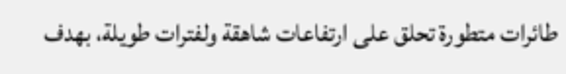طائرات متطورة تحلق على ارتفاعات شاهقة ولفترات طويلة، بهدف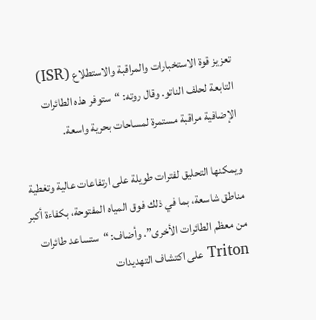تعزيز قوة الاستخبارات والمراقبة والاستطلاع (ISR) التابعة لحلف الناتو. وقال روته: “ستوفر هذه الطائرات الإضافية مراقبة مستمرة لمساحات بحرية واسعة.

ويمكنها التحليق لفترات طويلة على ارتفاعات عالية وتغطية مناطق شاسعة، بما في ذلك فوق المياه المفتوحة، بكفاءة أكبر من معظم الطائرات الأخرى”. وأضاف: “ستساعد طائرات Triton على اكتشاف التهديدات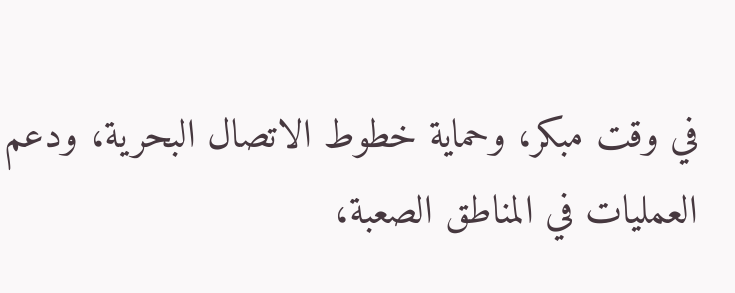في وقت مبكر، وحماية خطوط الاتصال البحرية، ودعم العمليات في المناطق الصعبة،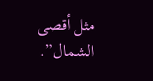مثل أقصى الشمال”.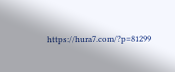https://hura7.com/?p=81299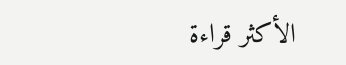الأكثر قراءة